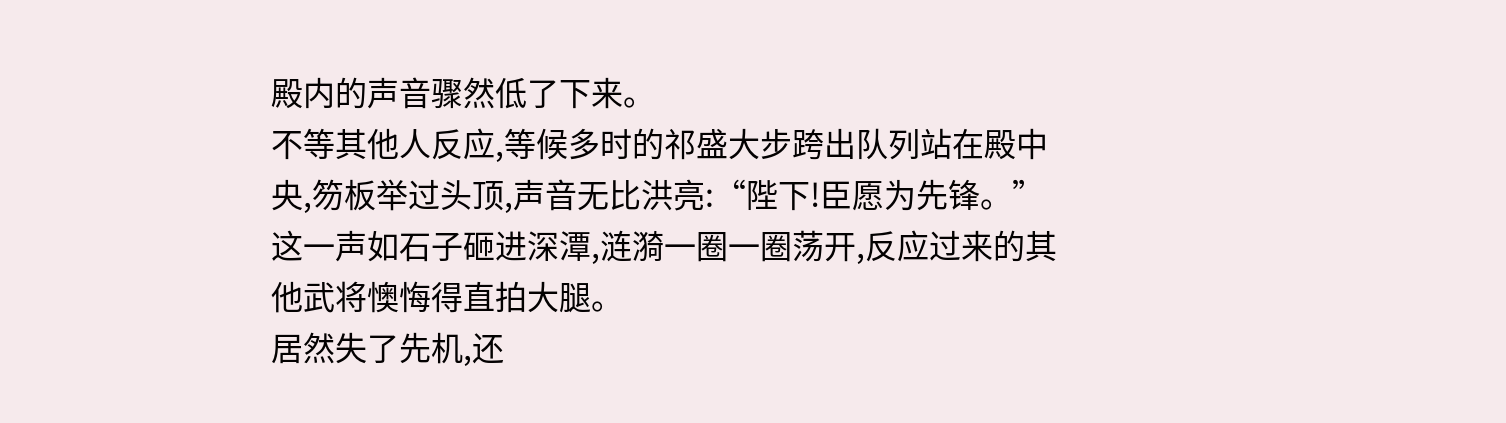殿内的声音骤然低了下来。
不等其他人反应,等候多时的祁盛大步跨出队列站在殿中央,笏板举过头顶,声音无比洪亮:“陛下!臣愿为先锋。”
这一声如石子砸进深潭,涟漪一圈一圈荡开,反应过来的其他武将懊悔得直拍大腿。
居然失了先机,还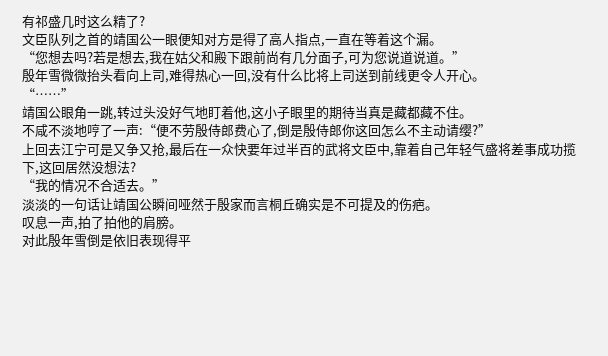有祁盛几时这么精了?
文臣队列之首的靖国公一眼便知对方是得了高人指点,一直在等着这个漏。
“您想去吗?若是想去,我在姑父和殿下跟前尚有几分面子,可为您说道说道。”
殷年雪微微抬头看向上司,难得热心一回,没有什么比将上司送到前线更令人开心。
“……”
靖国公眼角一跳,转过头没好气地盯着他,这小子眼里的期待当真是藏都藏不住。
不咸不淡地哼了一声:“便不劳殷侍郎费心了,倒是殷侍郎你这回怎么不主动请缨?”
上回去江宁可是又争又抢,最后在一众快要年过半百的武将文臣中,靠着自己年轻气盛将差事成功揽下,这回居然没想法?
“我的情况不合适去。”
淡淡的一句话让靖国公瞬间哑然于殷家而言桐丘确实是不可提及的伤疤。
叹息一声,拍了拍他的肩膀。
对此殷年雪倒是依旧表现得平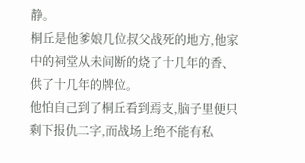静。
桐丘是他爹娘几位叔父战死的地方,他家中的祠堂从未间断的烧了十几年的香、供了十几年的牌位。
他怕自己到了桐丘看到焉支,脑子里便只剩下报仇二字,而战场上绝不能有私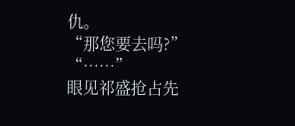仇。
“那您要去吗?”
“……”
眼见祁盛抢占先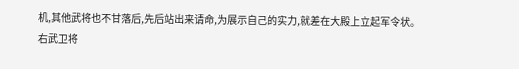机,其他武将也不甘落后,先后站出来请命,为展示自己的实力,就差在大殿上立起军令状。
右武卫将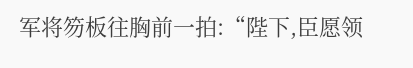军将笏板往胸前一拍:“陛下,臣愿领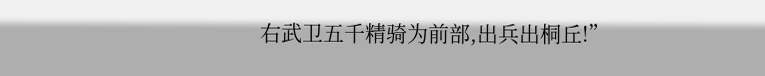右武卫五千精骑为前部,出兵出桐丘!”